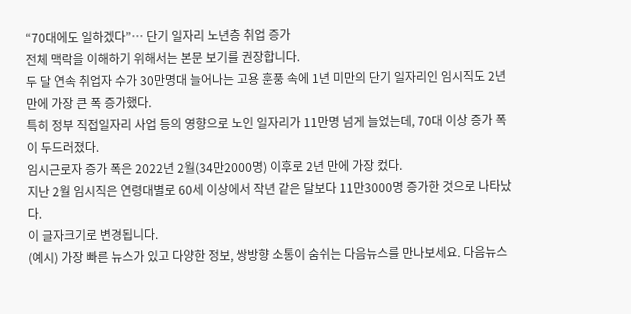“70대에도 일하겠다”… 단기 일자리 노년층 취업 증가
전체 맥락을 이해하기 위해서는 본문 보기를 권장합니다.
두 달 연속 취업자 수가 30만명대 늘어나는 고용 훈풍 속에 1년 미만의 단기 일자리인 임시직도 2년 만에 가장 큰 폭 증가했다.
특히 정부 직접일자리 사업 등의 영향으로 노인 일자리가 11만명 넘게 늘었는데, 70대 이상 증가 폭이 두드러졌다.
임시근로자 증가 폭은 2022년 2월(34만2000명) 이후로 2년 만에 가장 컸다.
지난 2월 임시직은 연령대별로 60세 이상에서 작년 같은 달보다 11만3000명 증가한 것으로 나타났다.
이 글자크기로 변경됩니다.
(예시) 가장 빠른 뉴스가 있고 다양한 정보, 쌍방향 소통이 숨쉬는 다음뉴스를 만나보세요. 다음뉴스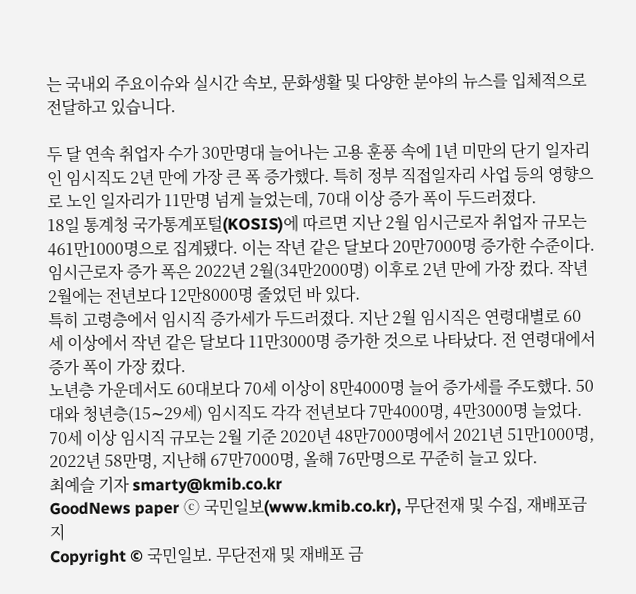는 국내외 주요이슈와 실시간 속보, 문화생활 및 다양한 분야의 뉴스를 입체적으로 전달하고 있습니다.

두 달 연속 취업자 수가 30만명대 늘어나는 고용 훈풍 속에 1년 미만의 단기 일자리인 임시직도 2년 만에 가장 큰 폭 증가했다. 특히 정부 직접일자리 사업 등의 영향으로 노인 일자리가 11만명 넘게 늘었는데, 70대 이상 증가 폭이 두드러졌다.
18일 통계청 국가통계포털(KOSIS)에 따르면 지난 2월 임시근로자 취업자 규모는 461만1000명으로 집계됐다. 이는 작년 같은 달보다 20만7000명 증가한 수준이다.
임시근로자 증가 폭은 2022년 2월(34만2000명) 이후로 2년 만에 가장 컸다. 작년 2월에는 전년보다 12만8000명 줄었던 바 있다.
특히 고령층에서 임시직 증가세가 두드러졌다. 지난 2월 임시직은 연령대별로 60세 이상에서 작년 같은 달보다 11만3000명 증가한 것으로 나타났다. 전 연령대에서 증가 폭이 가장 컸다.
노년층 가운데서도 60대보다 70세 이상이 8만4000명 늘어 증가세를 주도했다. 50대와 청년층(15∼29세) 임시직도 각각 전년보다 7만4000명, 4만3000명 늘었다.
70세 이상 임시직 규모는 2월 기준 2020년 48만7000명에서 2021년 51만1000명, 2022년 58만명, 지난해 67만7000명, 올해 76만명으로 꾸준히 늘고 있다.
최예슬 기자 smarty@kmib.co.kr
GoodNews paper ⓒ 국민일보(www.kmib.co.kr), 무단전재 및 수집, 재배포금지
Copyright © 국민일보. 무단전재 및 재배포 금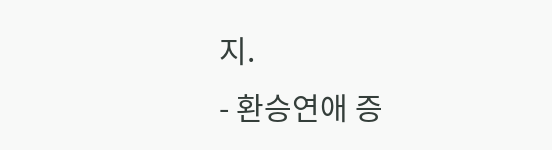지.
- 환승연애 증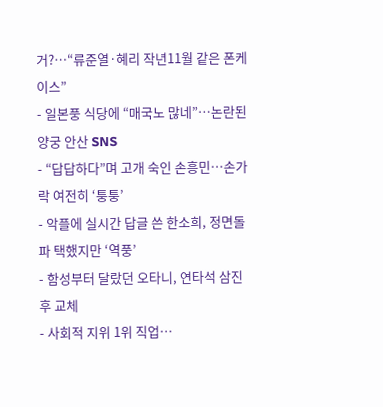거?…“류준열·혜리 작년11월 같은 폰케이스”
- 일본풍 식당에 “매국노 많네”…논란된 양궁 안산 SNS
- “답답하다”며 고개 숙인 손흥민…손가락 여전히 ‘퉁퉁’
- 악플에 실시간 답글 쓴 한소희, 정면돌파 택했지만 ‘역풍’
- 함성부터 달랐던 오타니, 연타석 삼진 후 교체
- 사회적 지위 1위 직업…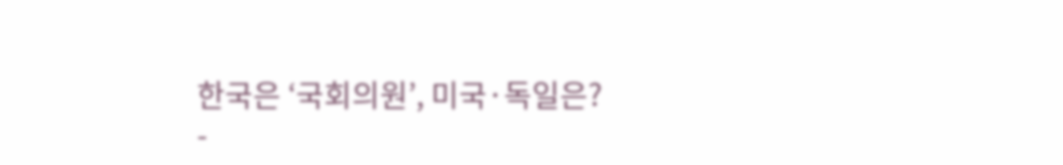한국은 ‘국회의원’, 미국·독일은?
-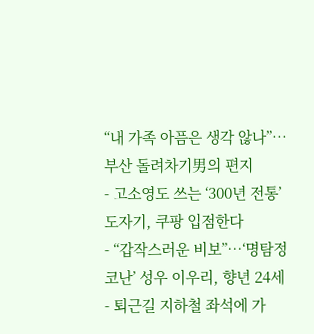“내 가족 아픔은 생각 않나”…부산 돌려차기男의 편지
- 고소영도 쓰는 ‘300년 전통’ 도자기, 쿠팡 입점한다
- “갑작스러운 비보”…‘명탐정 코난’ 성우 이우리, 향년 24세
- 퇴근길 지하철 좌석에 가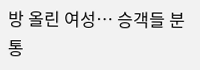방 올린 여성… 승객들 분통